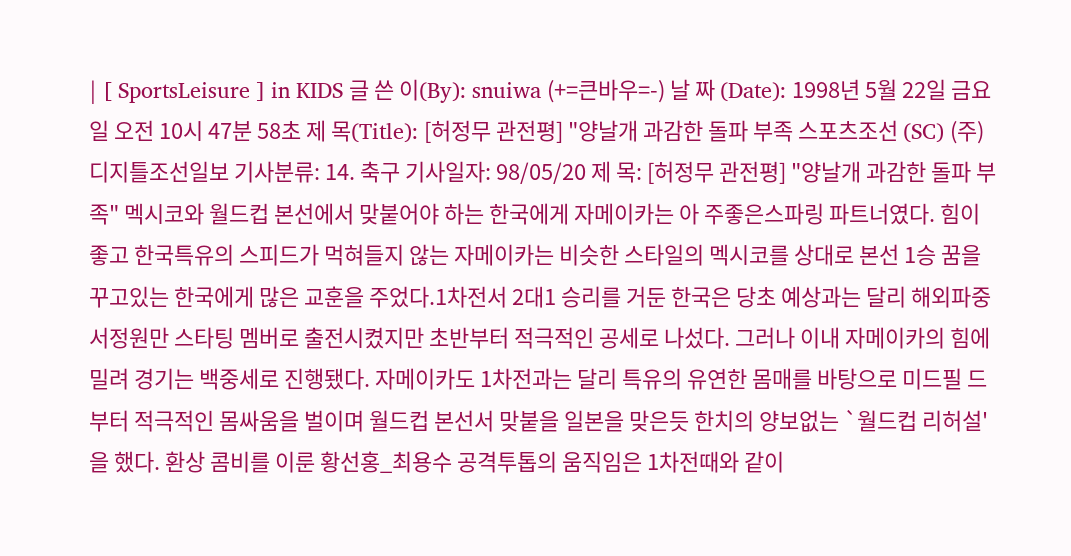| [ SportsLeisure ] in KIDS 글 쓴 이(By): snuiwa (+=큰바우=-) 날 짜 (Date): 1998년 5월 22일 금요일 오전 10시 47분 58초 제 목(Title): [허정무 관전평] "양날개 과감한 돌파 부족 스포츠조선 (SC) (주)디지틀조선일보 기사분류: 14. 축구 기사일자: 98/05/20 제 목: [허정무 관전평] "양날개 과감한 돌파 부족" 멕시코와 월드컵 본선에서 맞붙어야 하는 한국에게 자메이카는 아 주좋은스파링 파트너였다. 힘이좋고 한국특유의 스피드가 먹혀들지 않는 자메이카는 비슷한 스타일의 멕시코를 상대로 본선 1승 꿈을 꾸고있는 한국에게 많은 교훈을 주었다.1차전서 2대1 승리를 거둔 한국은 당초 예상과는 달리 해외파중 서정원만 스타팅 멤버로 출전시켰지만 초반부터 적극적인 공세로 나섰다. 그러나 이내 자메이카의 힘에 밀려 경기는 백중세로 진행됐다. 자메이카도 1차전과는 달리 특유의 유연한 몸매를 바탕으로 미드필 드부터 적극적인 몸싸움을 벌이며 월드컵 본선서 맞붙을 일본을 맞은듯 한치의 양보없는 `월드컵 리허설'을 했다. 환상 콤비를 이룬 황선홍_최용수 공격투톱의 움직임은 1차전때와 같이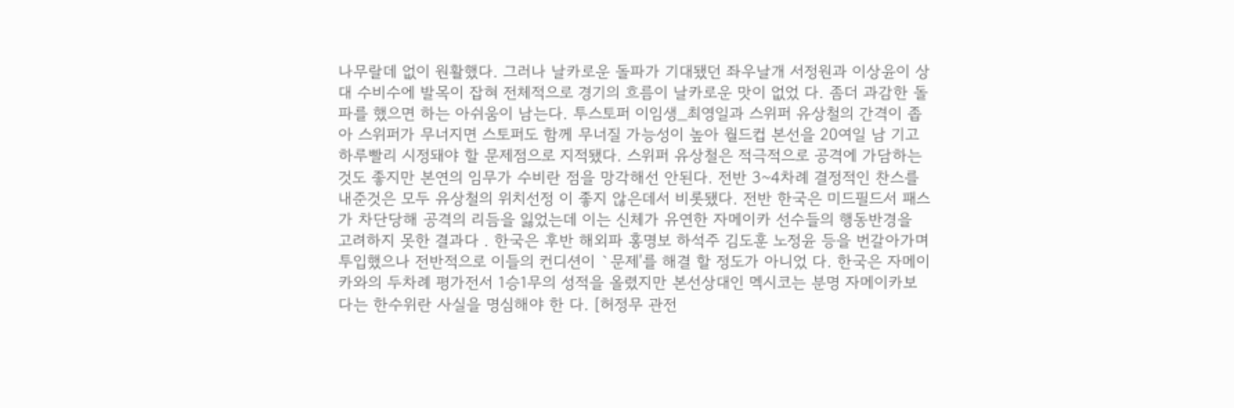나무랄데 없이 원활했다. 그러나 날카로운 돌파가 기대됐던 좌우날개 서정원과 이상윤이 상 대 수비수에 발목이 잡혀 전체적으로 경기의 흐름이 날카로운 맛이 없었 다. 좀더 과감한 돌파를 했으면 하는 아쉬움이 남는다. 투스토퍼 이임생_최영일과 스위퍼 유상철의 간격이 좁아 스위퍼가 무너지면 스토퍼도 함께 무너질 가능성이 높아 월드컵 본선을 20여일 남 기고 하루빨리 시정돼야 할 문제점으로 지적됐다. 스위퍼 유상철은 적극적으로 공격에 가담하는 것도 좋지만 본연의 임무가 수비란 점을 망각해선 안된다. 전반 3~4차례 결정적인 찬스를 내준것은 모두 유상철의 위치선정 이 좋지 않은데서 비롯됐다. 전반 한국은 미드필드서 패스가 차단당해 공격의 리듬을 잃었는데 이는 신체가 유연한 자메이카 선수들의 행동반경을 고려하지 못한 결과다 . 한국은 후반 해외파 홍명보 하석주 김도훈 노정윤 등을 번갈아가며 투입했으나 전반적으로 이들의 컨디션이 `문제'를 해결 할 정도가 아니었 다. 한국은 자메이카와의 두차례 평가전서 1승1무의 성적을 올렸지만 본선상대인 멕시코는 분명 자메이카보다는 한수위란 사실을 명심해야 한 다. [허정무 관전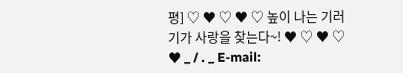평] ♡ ♥ ♡ ♥ ♡ 높이 나는 기러기가 사랑을 찾는다~! ♥ ♡ ♥ ♡ ♥ _ / . _ E-mail: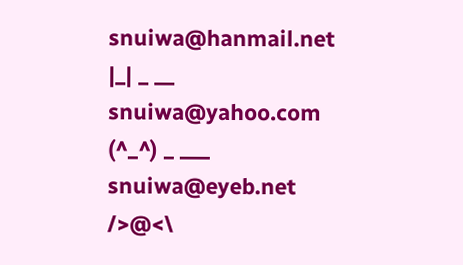snuiwa@hanmail.net |_| _ __ snuiwa@yahoo.com (^_^) _ ___ snuiwa@eyeb.net />@<\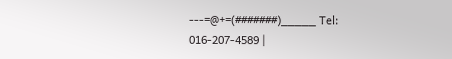---=@+=(#######)_____ Tel: 016-207-4589 |